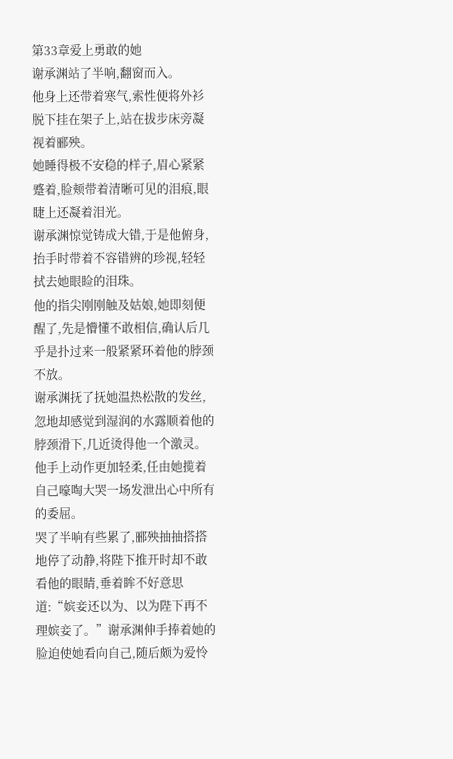第33章爱上勇敢的她
谢承渊站了半响,翻窗而入。
他身上还带着寒气,索性便将外衫脱下挂在架子上,站在拔步床旁凝视着郦殃。
她睡得极不安稳的样子,眉心紧紧蹙着,脸颊带着清晰可见的泪痕,眼睫上还凝着泪光。
谢承渊惊觉铸成大错,于是他俯身,抬手时带着不容错辨的珍视,轻轻拭去她眼睑的泪珠。
他的指尖刚刚触及姑娘,她即刻便醒了,先是懵懂不敢相信,确认后几乎是扑过来一般紧紧环着他的脖颈不放。
谢承渊抚了抚她温热松散的发丝,忽地却感觉到湿润的水露顺着他的脖颈滑下,几近烫得他一个激灵。
他手上动作更加轻柔,任由她揽着自己嚎啕大哭一场发泄出心中所有的委屈。
哭了半响有些累了,郦殃抽抽搭搭地停了动静,将陛下推开时却不敢看他的眼睛,垂着眸不好意思道:“嫔妾还以为、以为陛下再不理嫔妾了。”谢承渊伸手捧着她的脸迫使她看向自己,随后颇为爱怜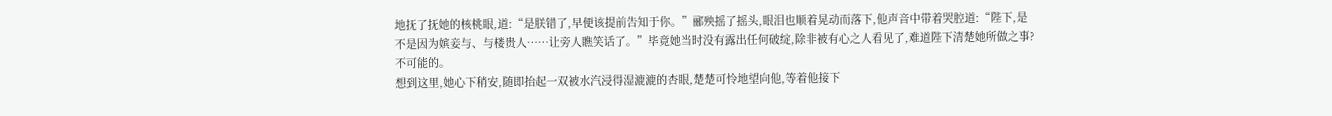地抚了抚她的核桃眼,道:“是朕错了,早便该提前告知于你。”郦殃摇了摇头,眼泪也顺着晃动而落下,他声音中带着哭腔道:“陛下,是不是因为嫔妾与、与楼贵人……让旁人瞧笑话了。”毕竟她当时没有露出任何破绽,除非被有心之人看见了,难道陛下清楚她所做之事?
不可能的。
想到这里,她心下稍安,随即抬起一双被水汽浸得湿漉漉的杏眼,楚楚可怜地望向他,等着他接下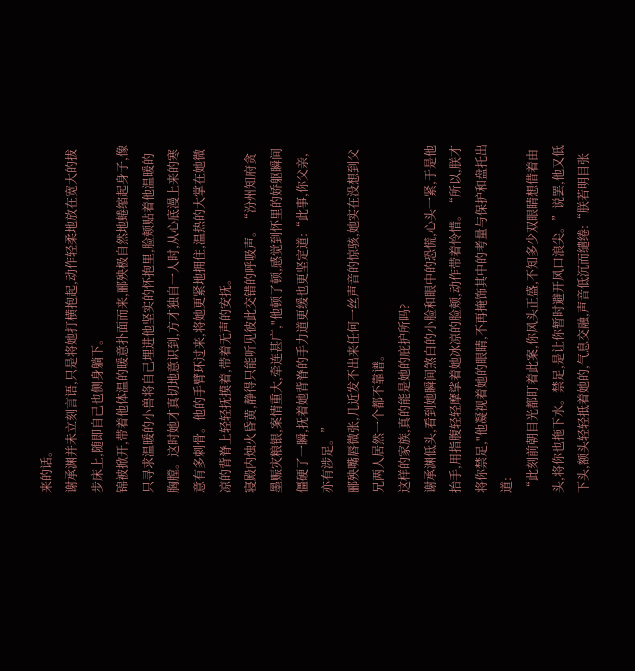来的话。
谢承渊并未立刻言语,只是将她打横抱起,动作轻柔地放在宽大的拔步床上,随即自己也侧身躺下。
锦被掀开,带着他体温的暖意扑面而来,郦殃极自然地蜷缩起身子,像只寻求温暖的小兽将自己埋进他坚实的怀抱里,脸颊贴着他温暖的胸膛。这时她才真切地意识到,方才独自一人时,从心底漫上来的寒意有多刺骨。他的手臂环过来,将她更紧地拥住,温热的大掌在她微凉的背脊上轻轻抚摸着,带着无声的安抚。
寝殿内烛火昏黄,静得只能听见彼此交错的呼吸声。“汾州知府贪墨赈灾粮银,案情重大,牵连甚广,"他顿了顿,感觉到怀里的娇躯瞬间僵硬了一瞬,抚着她背脊的手力道更缓也更坚定道:“此事,你父亲,亦有涉足。”
郦殃嘴唇微张,几近发不出来任何一丝声音的惊骇,她实在没想到父兄两人居然一个都不靠谱。
这样的家族,真的能是她的庇护所吗?
谢承渊低头,看到她瞬间煞白的小脸和眼中的恐慌,心头一紧,于是他抬手,用指腹轻轻摩挲着她冰凉的脸颊,动作带着怜惜。“所以,朕才将你禁足,"他凝视着她的眼睛,不再掩饰其中的考量与保护和盘托出道:
“此刻前朝目光都盯着此案,你风头正盛,不知多少双眼睛想借着由头,将你也拖下水。禁足,是让你暂时避开风口浪尖。”说罢,他又低下头,额头轻轻抵着她的,气息交融,声音低沉而缱绻:“朕若明目张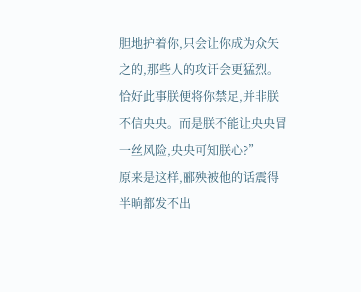胆地护着你,只会让你成为众矢之的,那些人的攻讦会更猛烈。恰好此事朕便将你禁足,并非朕不信央央。而是朕不能让央央冒一丝风险,央央可知朕心?”
原来是这样,郦殃被他的话震得半晌都发不出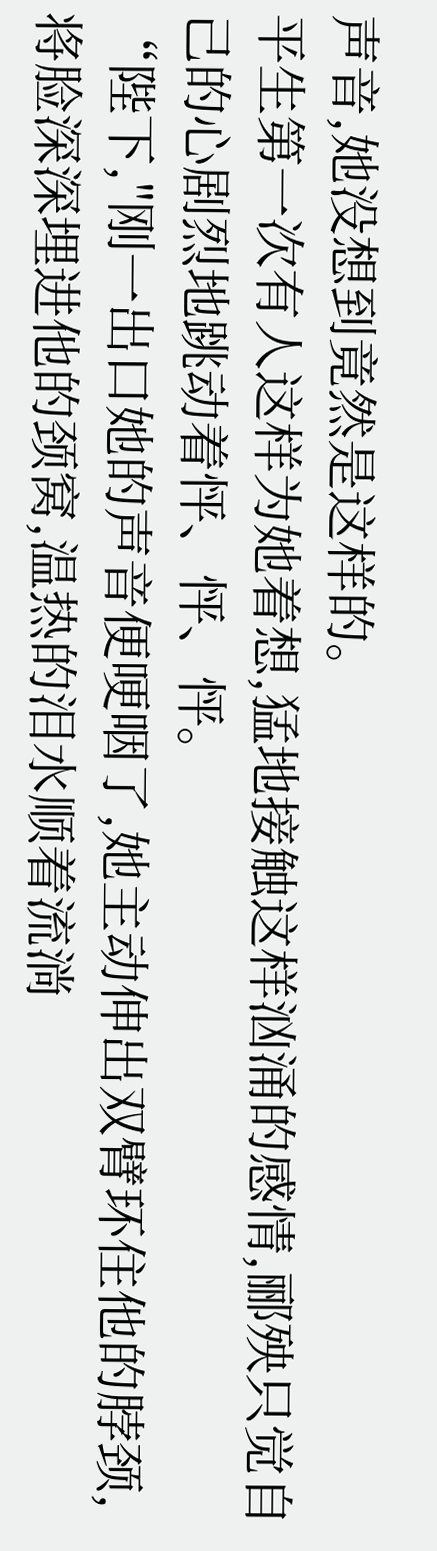声音,她没想到竟然是这样的。
平生第一次有人这样为她着想,猛地接触这样汹涌的感情,郦殃只觉自己的心剧烈地跳动着怦、怦、怦。
“陛下,"刚一出口她的声音便哽咽了,她主动伸出双臂环住他的脖颈,将脸深深埋进他的颈窝,温热的泪水顺着流淌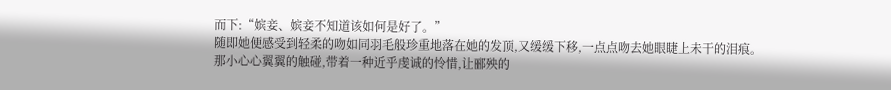而下:“嫔妾、嫔妾不知道该如何是好了。”
随即她便感受到轻柔的吻如同羽毛般珍重地落在她的发顶,又缓缓下移,一点点吻去她眼睫上未干的泪痕。
那小心心翼翼的触碰,带着一种近乎虔诚的怜惜,让郦殃的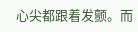心尖都跟着发颤。而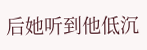后她听到他低沉